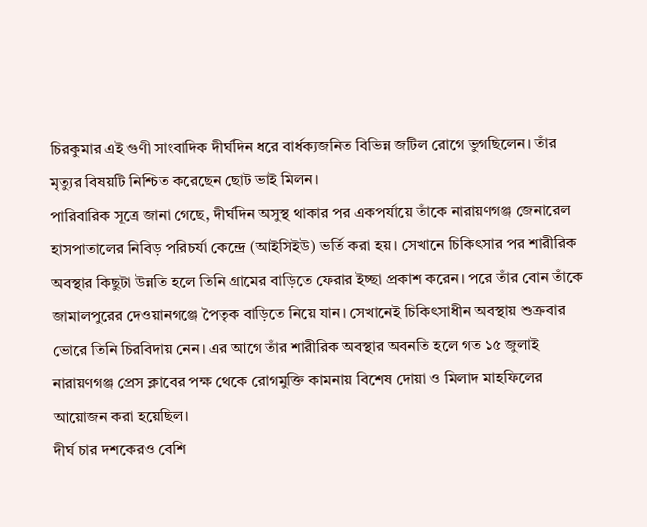চিরকুমার এই গুণী সাংবাদিক দীর্ঘদিন ধরে বার্ধক্যজনিত বিভিন্ন জটিল রোগে ভুগছিলেন। তাঁর মৃত্যুর বিষয়টি নিশ্চিত করেছেন ছোট ভাই মিলন।
পারিবারিক সূত্রে জানা গেছে, দীর্ঘদিন অসুস্থ থাকার পর একপর্যায়ে তাঁকে নারায়ণগঞ্জ জেনারেল হাসপাতালের নিবিড় পরিচর্যা কেন্দ্রে (আইসিইউ) ভর্তি করা হয়। সেখানে চিকিৎসার পর শারীরিক অবস্থার কিছুটা উন্নতি হলে তিনি গ্রামের বাড়িতে ফেরার ইচ্ছা প্রকাশ করেন। পরে তাঁর বোন তাঁকে জামালপুরের দেওয়ানগঞ্জে পৈতৃক বাড়িতে নিয়ে যান। সেখানেই চিকিৎসাধীন অবস্থায় শুক্রবার ভোরে তিনি চিরবিদায় নেন। এর আগে তাঁর শারীরিক অবস্থার অবনতি হলে গত ১৫ জুলাই নারায়ণগঞ্জ প্রেস ক্লাবের পক্ষ থেকে রোগমুক্তি কামনায় বিশেষ দোয়া ও মিলাদ মাহফিলের আয়োজন করা হয়েছিল।
দীর্ঘ চার দশকেরও বেশি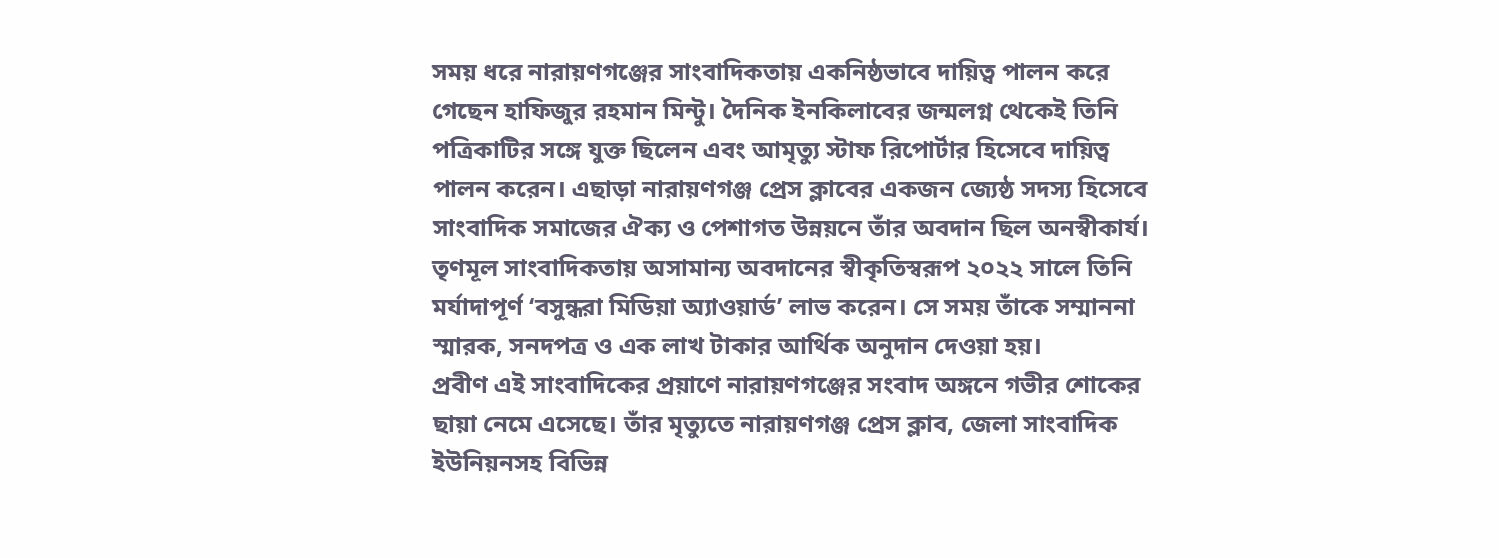সময় ধরে নারায়ণগঞ্জের সাংবাদিকতায় একনিষ্ঠভাবে দায়িত্ব পালন করে গেছেন হাফিজুর রহমান মিন্টু। দৈনিক ইনকিলাবের জন্মলগ্ন থেকেই তিনি পত্রিকাটির সঙ্গে যুক্ত ছিলেন এবং আমৃত্যু স্টাফ রিপোর্টার হিসেবে দায়িত্ব পালন করেন। এছাড়া নারায়ণগঞ্জ প্রেস ক্লাবের একজন জ্যেষ্ঠ সদস্য হিসেবে সাংবাদিক সমাজের ঐক্য ও পেশাগত উন্নয়নে তাঁর অবদান ছিল অনস্বীকার্য।
তৃণমূল সাংবাদিকতায় অসামান্য অবদানের স্বীকৃতিস্বরূপ ২০২২ সালে তিনি মর্যাদাপূর্ণ ‘বসুন্ধরা মিডিয়া অ্যাওয়ার্ড’ লাভ করেন। সে সময় তাঁকে সম্মাননা স্মারক, সনদপত্র ও এক লাখ টাকার আর্থিক অনুদান দেওয়া হয়।
প্রবীণ এই সাংবাদিকের প্রয়াণে নারায়ণগঞ্জের সংবাদ অঙ্গনে গভীর শোকের ছায়া নেমে এসেছে। তাঁর মৃত্যুতে নারায়ণগঞ্জ প্রেস ক্লাব, জেলা সাংবাদিক ইউনিয়নসহ বিভিন্ন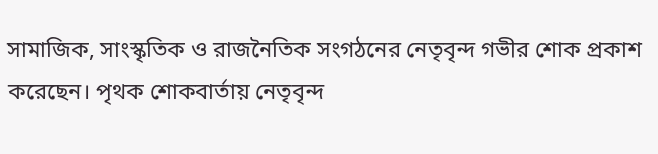সামাজিক, সাংস্কৃতিক ও রাজনৈতিক সংগঠনের নেতৃবৃন্দ গভীর শোক প্রকাশ করেছেন। পৃথক শোকবার্তায় নেতৃবৃন্দ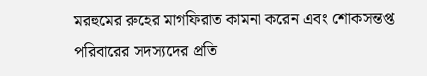মরহুমের রুহের মাগফিরাত কামনা করেন এবং শোকসন্তপ্ত পরিবারের সদস্যদের প্রতি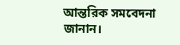আন্তরিক সমবেদনা জানান।